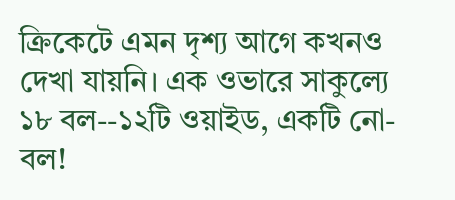ক্রিকেটে এমন দৃশ্য আগে কখনও দেখা যায়নি। এক ওভারে সাকুল্যে ১৮ বল--১২টি ওয়াইড, একটি নো-বল!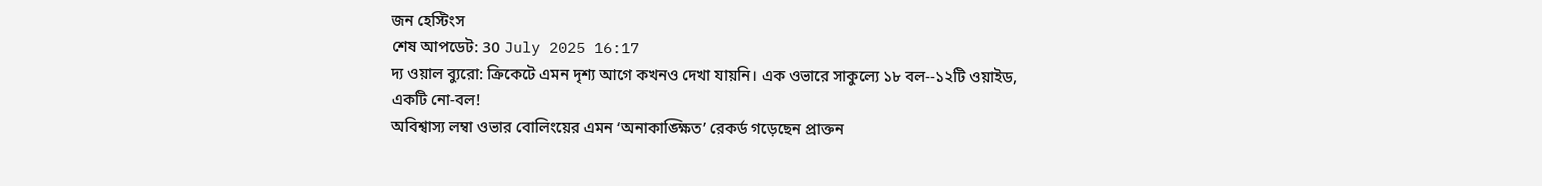জন হেস্টিংস
শেষ আপডেট: 30 July 2025 16:17
দ্য ওয়াল ব্যুরো: ক্রিকেটে এমন দৃশ্য আগে কখনও দেখা যায়নি। এক ওভারে সাকুল্যে ১৮ বল--১২টি ওয়াইড, একটি নো-বল!
অবিশ্বাস্য লম্বা ওভার বোলিংয়ের এমন ‘অনাকাঙ্ক্ষিত’ রেকর্ড গড়েছেন প্রাক্তন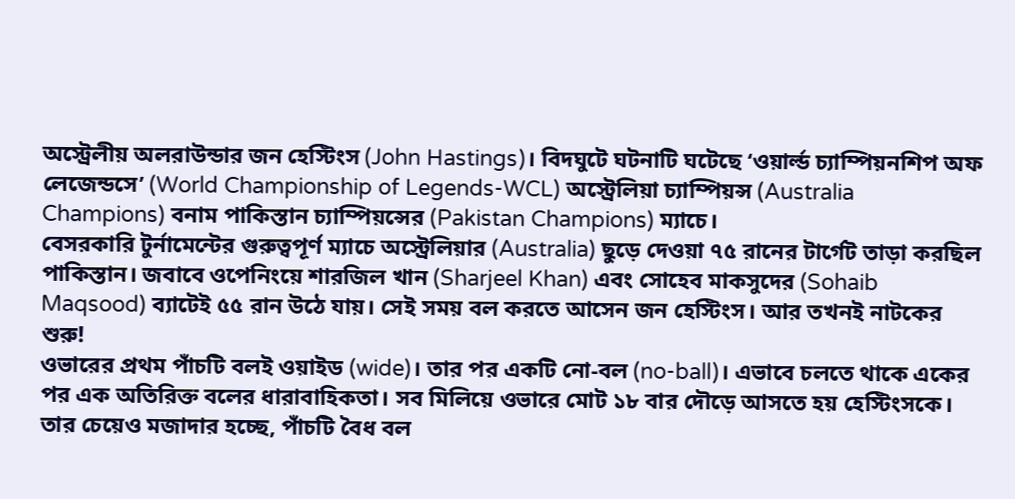অস্ট্রেলীয় অলরাউন্ডার জন হেস্টিংস (John Hastings)। বিদঘুটে ঘটনাটি ঘটেছে ‘ওয়ার্ল্ড চ্যাম্পিয়নশিপ অফ লেজেন্ডসে’ (World Championship of Legends-WCL) অস্ট্রেলিয়া চ্যাম্পিয়ন্স (Australia Champions) বনাম পাকিস্তান চ্যাম্পিয়ন্সের (Pakistan Champions) ম্যাচে।
বেসরকারি টুর্নামেন্টের গুরুত্বপূর্ণ ম্যাচে অস্ট্রেলিয়ার (Australia) ছুড়ে দেওয়া ৭৫ রানের টার্গেট তাড়া করছিল পাকিস্তান। জবাবে ওপেনিংয়ে শারজিল খান (Sharjeel Khan) এবং সোহেব মাকসুদের (Sohaib Maqsood) ব্যাটেই ৫৫ রান উঠে যায়। সেই সময় বল করতে আসেন জন হেস্টিংস। আর তখনই নাটকের শুরু!
ওভারের প্রথম পাঁচটি বলই ওয়াইড (wide)। তার পর একটি নো-বল (no-ball)। এভাবে চলতে থাকে একের পর এক অতিরিক্ত বলের ধারাবাহিকতা। সব মিলিয়ে ওভারে মোট ১৮ বার দৌড়ে আসতে হয় হেস্টিংসকে। তার চেয়েও মজাদার হচ্ছে, পাঁচটি বৈধ বল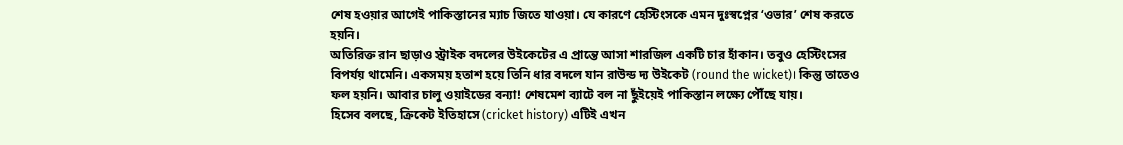শেষ হওয়ার আগেই পাকিস্তানের ম্যাচ জিতে যাওয়া। যে কারণে হেস্টিংসকে এমন দুঃস্বপ্নের ‘ওভার’ শেষ করতে হয়নি।
অতিরিক্ত রান ছাড়াও স্ট্রাইক বদলের উইকেটের এ প্রান্তে আসা শারজিল একটি চার হাঁকান। তবুও হেস্টিংসের বিপর্যয় থামেনি। একসময় হতাশ হয়ে তিনি ধার বদলে যান রাউন্ড দ্য উইকেট (round the wicket)। কিন্তু তাতেও ফল হয়নি। আবার চালু ওয়াইডের বন্যা! শেষমেশ ব্যাটে বল না ছুঁইয়েই পাকিস্তান লক্ষ্যে পৌঁছে যায়।
হিসেব বলছে, ক্রিকেট ইতিহাসে (cricket history) এটিই এখন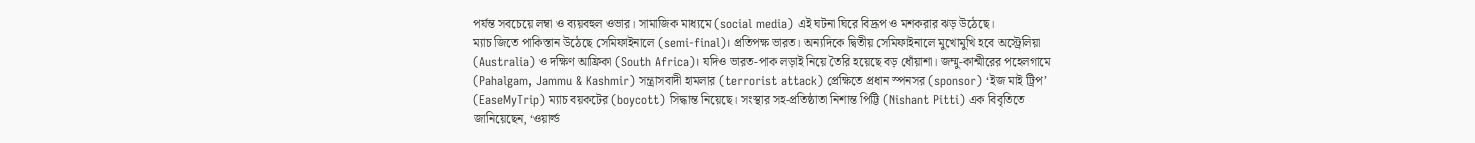পর্যন্ত সবচেয়ে লম্বা ও ব্যয়বহুল ওভার। সামাজিক মাধ্যমে (social media) এই ঘটনা ঘিরে বিদ্রূপ ও মশকরার ঝড় উঠেছে।
ম্যাচ জিতে পাকিস্তান উঠেছে সেমিফাইনালে (semi-final)। প্রতিপক্ষ ভারত। অন্যদিকে দ্বিতীয় সেমিফাইনালে মুখোমুখি হবে অস্ট্রেলিয়া (Australia) ও দক্ষিণ আফ্রিকা (South Africa)। যদিও ভারত-পাক লড়াই নিয়ে তৈরি হয়েছে বড় ধোঁয়াশা। জম্মু-কাশ্মীরের পহেলগামে (Pahalgam, Jammu & Kashmir) সন্ত্রাসবাদী হামলার (terrorist attack) প্রেক্ষিতে প্রধান স্পনসর (sponsor) ‘ইজ মাই ট্রিপ’ (EaseMyTrip) ম্যাচ বয়কটের (boycott) সিদ্ধান্ত নিয়েছে। সংস্থার সহ-প্রতিষ্ঠাতা নিশান্ত পিট্টি (Nishant Pitti) এক বিবৃতিতে জানিয়েছেন, ‘ওয়ার্ল্ড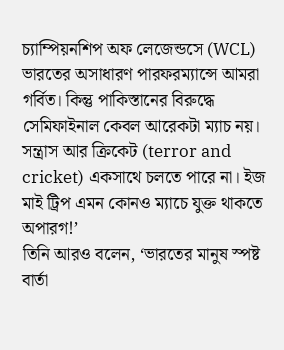চ্যাম্পিয়নশিপ অফ লেজেন্ডসে (WCL) ভারতের অসাধারণ পারফরম্যান্সে আমরা গর্বিত। কিন্তু পাকিস্তানের বিরুদ্ধে সেমিফাইনাল কেবল আরেকটা ম্যাচ নয়। সন্ত্রাস আর ক্রিকেট (terror and cricket) একসাথে চলতে পারে না। ইজ মাই ট্রিপ এমন কোনও ম্যাচে যুক্ত থাকতে অপারগ!’
তিনি আরও বলেন, ‘ভারতের মানুষ স্পষ্ট বার্তা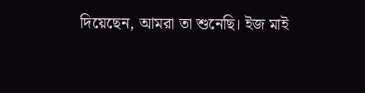দিয়েছেন, আমরা তা শুনেছি। ইজ মাই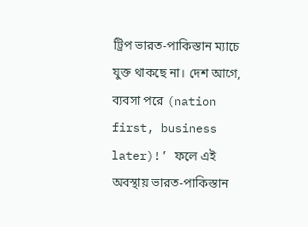ট্রিপ ভারত-পাকিস্তান ম্যাচে যুক্ত থাকছে না। দেশ আগে, ব্যবসা পরে (nation first, business later)!’ ফলে এই অবস্থায় ভারত-পাকিস্তান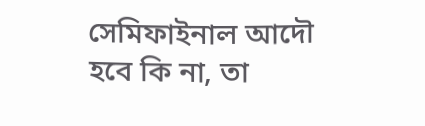সেমিফাইনাল আদৌ হবে কি না, তা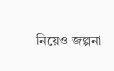নিয়েও জল্পনা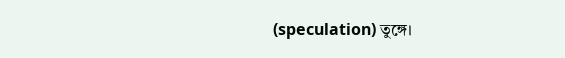(speculation) তুঙ্গে।